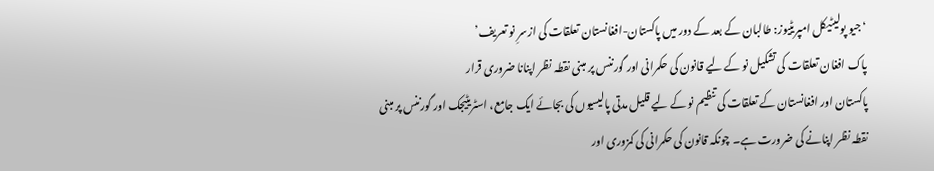‘جیو پولیٹیکل امپریٹیوز: طالبان کے بعد کے دور میں پاکستان-افغانستان تعلقات کی ازسرِ نو تعریف’
پاک افغان تعلقات کی تشکیل نو کے لیے قانون کی حکمرانی اور گورننس پر مبنی نقطہ نظر اپنانا ضروری قرار
پاکستان اور افغانستان کے تعلقات کی تنظیم نو کے لیے قلیل مدتی پالیسیوں کی بجائے ایک جامع، اسٹریٹیجک اور گورننس پر مبنی نقطہ نظر اپنانے کی ضرورت ہے۔ چونکہ قانون کی حکمرانی کی کمزوری اور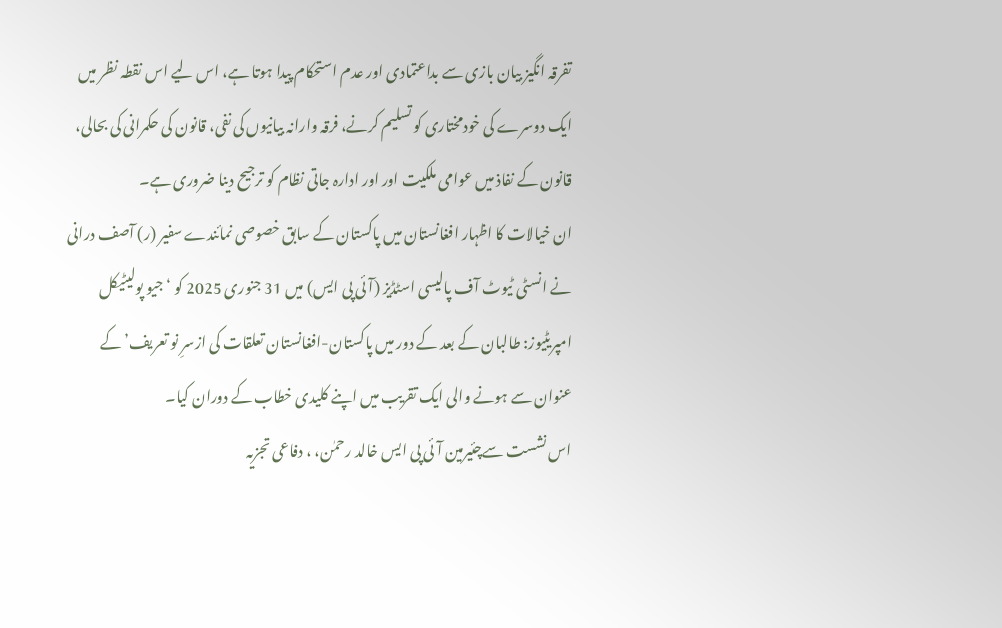تفرقہ انگیز بیان بازی سے بداعتمادی اور عدم استحکام پیدا ہوتا ہے، اس لیے اس نقطہ نظر میں ایک دوسرے کی خودمختاری کو تسلیم کرنے، فرقہ وارانہ بیانیوں کی نفی، قانون کی حکمرانی کی بحالی، قانون کے نفاذ میں عوامی ملکیت اور اور ادارہ جاتی نظام کو ترجیح دینا ضروری ہے۔
ان خیالات کا اظہار افغانستان میں پاکستان کے سابق خصوصی نمائندے سفیر (ر) آصف درانی نے انسٹی ٹیوٹ آف پالیسی اسٹڈیز (آئی پی ایس) میں 31 جنوری 2025 کو ‘جیو پولیٹیکل امپریٹیوز: طالبان کے بعد کے دور میں پاکستان-افغانستان تعلقات کی ازسرِ نو تعریف’ کے عنوان سے ہونے والی ایک تقریب میں اپنے کلیدی خطاب کے دوران کیا۔
اس نشست سےچئیرمین آئی پی ایس خالد رحمٰن، ، دفاعی تجزیہ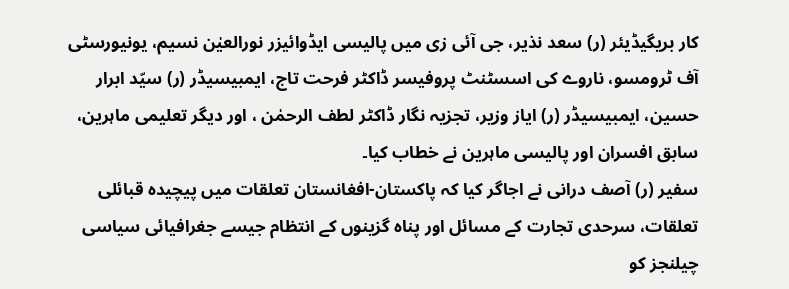کار بریگیڈیئر (ر) سعد نذیر، جی آئی زی میں پالیسی ایڈوائیزر نورالعیٰن نسیم، یونیورسٹی آف ٹرومسو، ناروے کی اسسٹنٹ پروفیسر ڈاکٹر فرحت تاج، ایمبیسیڈر (ر) سیّد ابرار حسین، ایمبیسیڈر (ر) ایاز وزیر، تجزیہ نگار ڈاکٹر لطف الرحمٰن ، اور دیگر تعلیمی ماہرین، سابق افسران اور پالیسی ماہرین نے خطاب کیا۔
سفیر (ر) آصف درانی نے اجاگر کیا کہ پاکستان-افغانستان تعلقات میں پیچیدہ قبائلی تعلقات، سرحدی تجارت کے مسائل اور پناہ گزینوں کے انتظام جیسے جغرافیائی سیاسی چیلنجز کو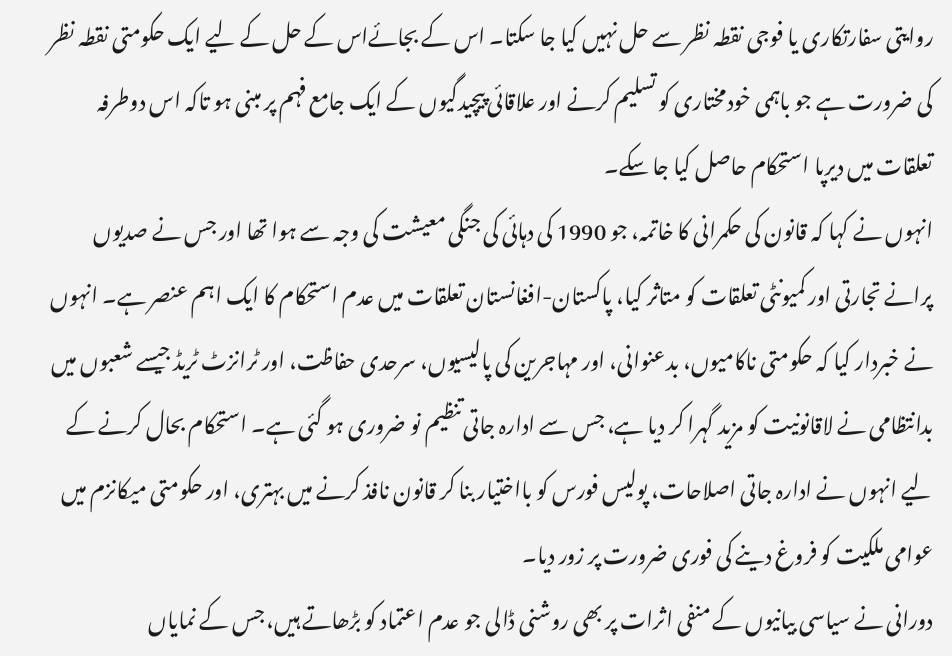روایتی سفارتکاری یا فوجی نقطہ نظر سے حل نہیں کیا جا سکتا۔ اس کے بجائےاس کے حل کے لیے ایک حکومتی نقطہ نظر کی ضرورت ہے جو باہمی خودمختاری کو تسلیم کرنے اور علاقائی پیچیدگیوں کے ایک جامع فہم پر مبنی ہو تاکہ اس دوطرفہ تعلقات میں دیرپا استحکام حاصل کیا جا سکے۔
انہوں نے کہا کہ قانون کی حکمرانی کا خاتمہ، جو 1990 کی دہائی کی جنگی معیشت کی وجہ سے ہوا تھا اور جس نے صدیوں پرانے تجارتی اور کمیونٹی تعلقات کو متاثر کیا، پاکستان-افغانستان تعلقات میں عدم استحکام کا ایک اہم عنصر ہے۔ انہوں نے خبردار کیا کہ حکومتی ناکامیوں، بدعنوانی، اور مہاجرین کی پالیسیوں، سرحدی حفاظت، اور ٹرانزٹ ٹریڈ جیسے شعبوں میں بدانتظامی نے لاقانونیت کو مزید گہرا کر دیا ہے، جس سے ادارہ جاتی تنظیم نو ضروری ہو گئی ہے۔ استحکام بحال کرنے کے لیے انہوں نے ادارہ جاتی اصلاحات، پولیس فورس کو بااختیار بنا کر قانون نافذ کرنے میں بہتری، اور حکومتی میکانزم میں عوامی ملکیت کو فروغ دینے کی فوری ضرورت پر زور دیا۔
دورانی نے سیاسی بیانیوں کے منفی اثرات پر بھی روشنی ڈالی جو عدم اعتماد کو بڑھاتے ہیں، جس کے نمایاں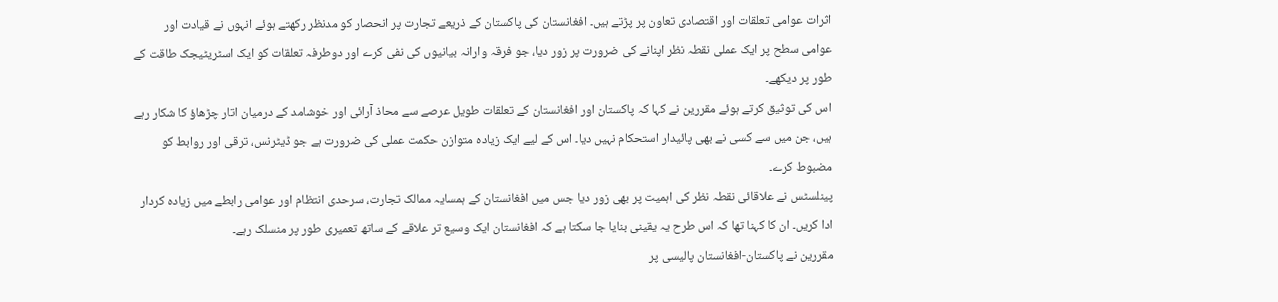اثرات عوامی تعلقات اور اقتصادی تعاون پر پڑتے ہیں۔ افغانستان کی پاکستان کے ذریعے تجارت پر انحصار کو مدنظر رکھتے ہوئے انہوں نے قیادت اور عوامی سطح پر ایک عملی نقطہ نظر اپنانے کی ضرورت پر زور دیا، جو فرقہ وارانہ بیانیوں کی نفی کرے اور دوطرفہ تعلقات کو ایک اسٹریٹیجک طاقت کے طور پر دیکھے۔
اس کی توثیق کرتے ہوئے مقررین نے کہا کہ پاکستان اور افغانستان کے تعلقات طویل عرصے سے محاذ آرائی اور خوشامد کے درمیان اتار چڑھاؤ کا شکار رہے ہیں، جن میں سے کسی نے بھی پائیدار استحکام نہیں دیا۔ اس کے لیے ایک زیادہ متوازن حکمت عملی کی ضرورت ہے جو ڈیٹرنس، ترقی اور روابط کو مضبوط کرے۔
پینلسٹس نے علاقائی نقطہ نظر کی اہمیت پر بھی زور دیا جس میں افغانستان کے ہمسایہ ممالک تجارت، سرحدی انتظام اور عوامی رابطے میں زیادہ کردار ادا کریں۔ ان کا کہنا تھا کہ اس طرح یہ یقینی بنایا جا سکتا ہے کہ افغانستان ایک وسیع تر علاقے کے ساتھ تعمیری طور پر منسلک رہے۔
مقررین نے پاکستان-افغانستان پالیسی پر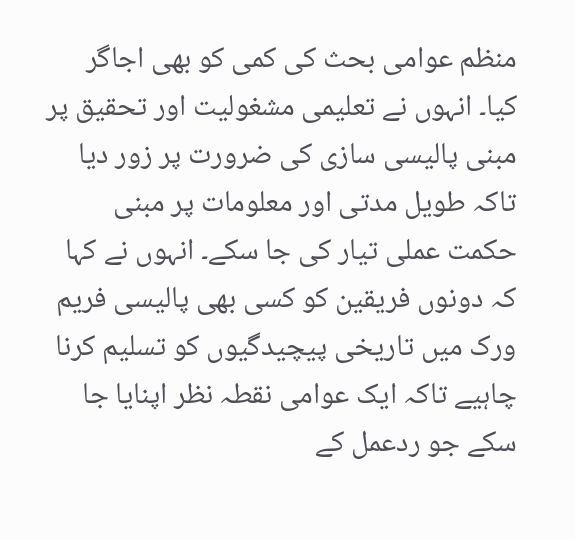منظم عوامی بحث کی کمی کو بھی اجاگر کیا۔ انہوں نے تعلیمی مشغولیت اور تحقیق پر مبنی پالیسی سازی کی ضرورت پر زور دیا تاکہ طویل مدتی اور معلومات پر مبنی حکمت عملی تیار کی جا سکے۔ انہوں نے کہا کہ دونوں فریقین کو کسی بھی پالیسی فریم ورک میں تاریخی پیچیدگیوں کو تسلیم کرنا چاہیے تاکہ ایک عوامی نقطہ نظر اپنایا جا سکے جو ردعمل کے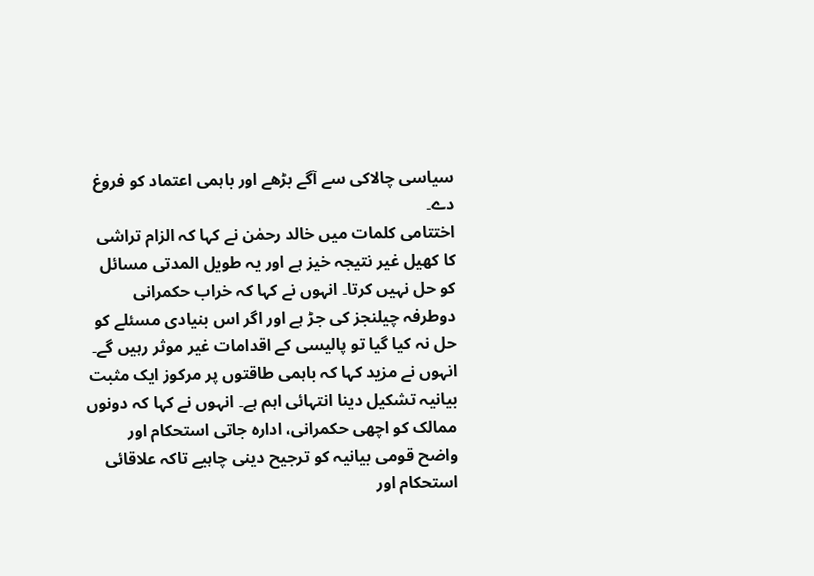سیاسی چالاکی سے آگے بڑھے اور باہمی اعتماد کو فروغ دے۔
اختتامی کلمات میں خالد رحمٰن نے کہا کہ الزام تراشی کا کھیل غیر نتیجہ خیز ہے اور یہ طویل المدتی مسائل کو حل نہیں کرتا۔ انہوں نے کہا کہ خراب حکمرانی دوطرفہ چیلنجز کی جڑ ہے اور اگر اس بنیادی مسئلے کو حل نہ کیا گیا تو پالیسی کے اقدامات غیر موثر رہیں گے۔ انہوں نے مزید کہا کہ باہمی طاقتوں پر مرکوز ایک مثبت بیانیہ تشکیل دینا انتہائی اہم ہے۔ انہوں نے کہا کہ دونوں ممالک کو اچھی حکمرانی، ادارہ جاتی استحکام اور واضح قومی بیانیہ کو ترجیح دینی چاہیے تاکہ علاقائی استحکام اور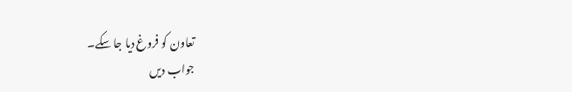تعاون کو فروغ دیا جا سکے۔
جواب دیں